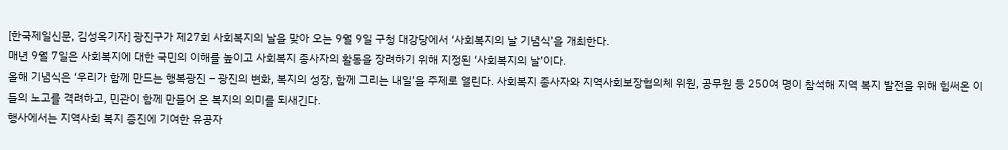[한국제일신문, 김성옥기자] 광진구가 제27회 사회복지의 날을 맞아 오는 9월 9일 구청 대강당에서 ‘사회복지의 날 기념식’을 개최한다.
매년 9월 7일은 사회복지에 대한 국민의 이해를 높이고 사회복지 종사자의 활동을 장려하기 위해 지정된 ‘사회복지의 날’이다.
올해 기념식은 ‘우리가 함께 만드는 행복광진 – 광진의 변화, 복지의 성장, 함께 그리는 내일’을 주제로 열린다. 사회복지 종사자와 지역사회보장협의체 위원, 공무원 등 250여 명이 참석해 지역 복지 발전을 위해 힘써온 이들의 노고를 격려하고, 민관이 함께 만들어 온 복지의 의미를 되새긴다.
행사에서는 지역사회 복지 증진에 기여한 유공자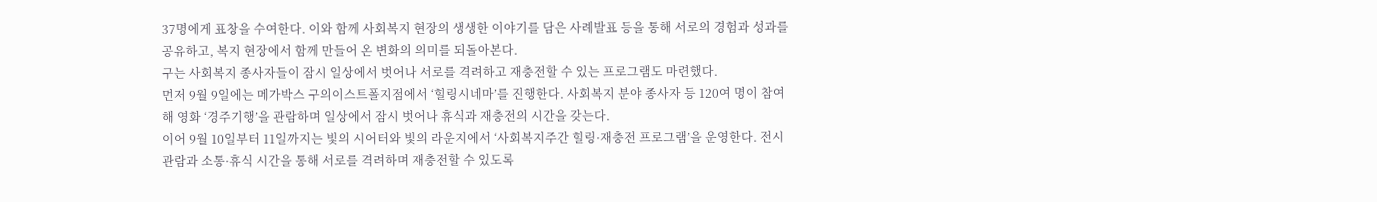37명에게 표창을 수여한다. 이와 함께 사회복지 현장의 생생한 이야기를 담은 사례발표 등을 통해 서로의 경험과 성과를 공유하고, 복지 현장에서 함께 만들어 온 변화의 의미를 되돌아본다.
구는 사회복지 종사자들이 잠시 일상에서 벗어나 서로를 격려하고 재충전할 수 있는 프로그램도 마련했다.
먼저 9월 9일에는 메가박스 구의이스트폴지점에서 ‘힐링시네마’를 진행한다. 사회복지 분야 종사자 등 120여 명이 참여해 영화 ‘경주기행’을 관람하며 일상에서 잠시 벗어나 휴식과 재충전의 시간을 갖는다.
이어 9월 10일부터 11일까지는 빛의 시어터와 빛의 라운지에서 ‘사회복지주간 힐링·재충전 프로그램’을 운영한다. 전시 관람과 소통·휴식 시간을 통해 서로를 격려하며 재충전할 수 있도록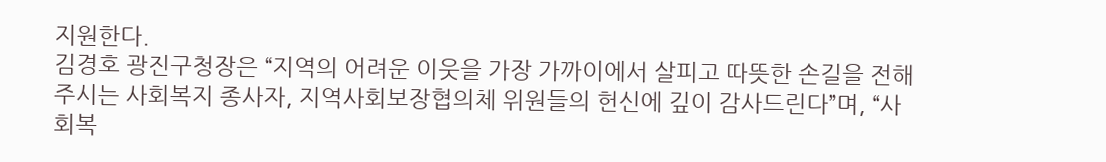지원한다.
김경호 광진구청장은 “지역의 어려운 이웃을 가장 가까이에서 살피고 따뜻한 손길을 전해주시는 사회복지 종사자, 지역사회보장협의체 위원들의 헌신에 깊이 감사드린다”며, “사회복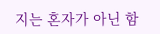지는 혼자가 아닌 함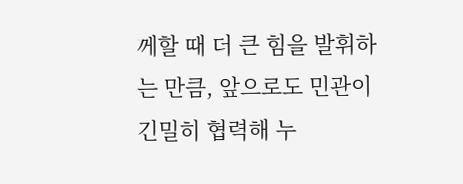께할 때 더 큰 힘을 발휘하는 만큼, 앞으로도 민관이 긴밀히 협력해 누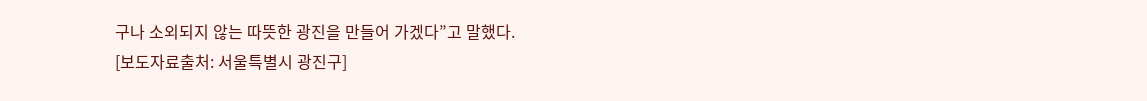구나 소외되지 않는 따뜻한 광진을 만들어 가겠다”고 말했다.
[보도자료출처: 서울특별시 광진구]